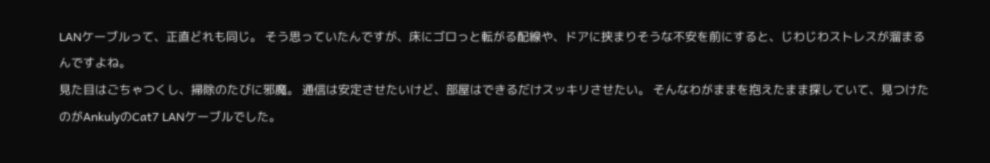LANケーブルって、正直どれも同じ。 そう思っていたんですが、床にゴロっと転がる配線や、ドアに挟まりそうな不安を前にすると、じわじわストレスが溜まるんですよね。
見た目はごちゃつくし、掃除のたびに邪魔。 通信は安定させたいけど、部屋はできるだけスッキリさせたい。 そんなわがままを抱えたまま探していて、見つけたのがAnkulyのCat7 LANケーブルでした。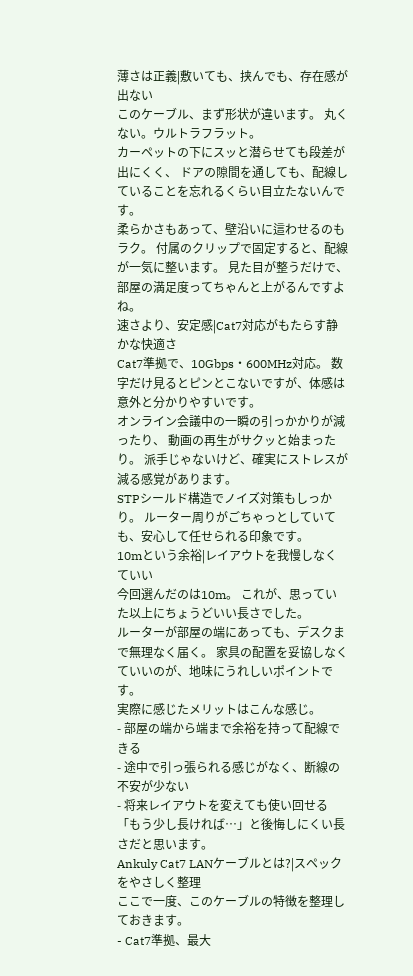薄さは正義|敷いても、挟んでも、存在感が出ない
このケーブル、まず形状が違います。 丸くない。ウルトラフラット。
カーペットの下にスッと潜らせても段差が出にくく、 ドアの隙間を通しても、配線していることを忘れるくらい目立たないんです。
柔らかさもあって、壁沿いに這わせるのもラク。 付属のクリップで固定すると、配線が一気に整います。 見た目が整うだけで、部屋の満足度ってちゃんと上がるんですよね。
速さより、安定感|Cat7対応がもたらす静かな快適さ
Cat7準拠で、10Gbps・600MHz対応。 数字だけ見るとピンとこないですが、体感は意外と分かりやすいです。
オンライン会議中の一瞬の引っかかりが減ったり、 動画の再生がサクッと始まったり。 派手じゃないけど、確実にストレスが減る感覚があります。
STPシールド構造でノイズ対策もしっかり。 ルーター周りがごちゃっとしていても、安心して任せられる印象です。
10mという余裕|レイアウトを我慢しなくていい
今回選んだのは10m。 これが、思っていた以上にちょうどいい長さでした。
ルーターが部屋の端にあっても、デスクまで無理なく届く。 家具の配置を妥協しなくていいのが、地味にうれしいポイントです。
実際に感じたメリットはこんな感じ。
- 部屋の端から端まで余裕を持って配線できる
- 途中で引っ張られる感じがなく、断線の不安が少ない
- 将来レイアウトを変えても使い回せる
「もう少し長ければ…」と後悔しにくい長さだと思います。
Ankuly Cat7 LANケーブルとは?|スペックをやさしく整理
ここで一度、このケーブルの特徴を整理しておきます。
- Cat7準拠、最大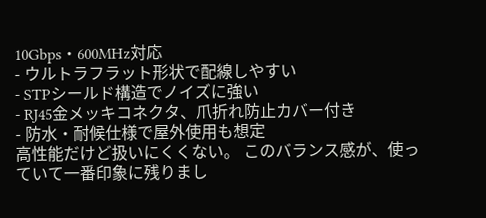10Gbps・600MHz対応
- ウルトラフラット形状で配線しやすい
- STPシールド構造でノイズに強い
- RJ45金メッキコネクタ、爪折れ防止カバー付き
- 防水・耐候仕様で屋外使用も想定
高性能だけど扱いにくくない。 このバランス感が、使っていて一番印象に残りまし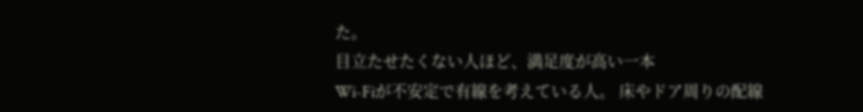た。
目立たせたくない人ほど、満足度が高い一本
Wi-Fiが不安定で有線を考えている人。 床やドア周りの配線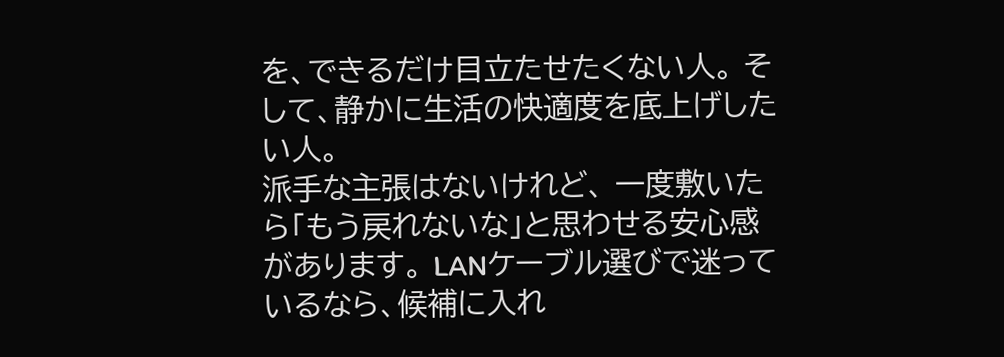を、できるだけ目立たせたくない人。 そして、静かに生活の快適度を底上げしたい人。
派手な主張はないけれど、 一度敷いたら「もう戻れないな」と思わせる安心感があります。 LANケーブル選びで迷っているなら、候補に入れ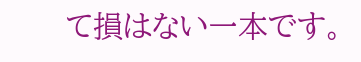て損はない一本です。